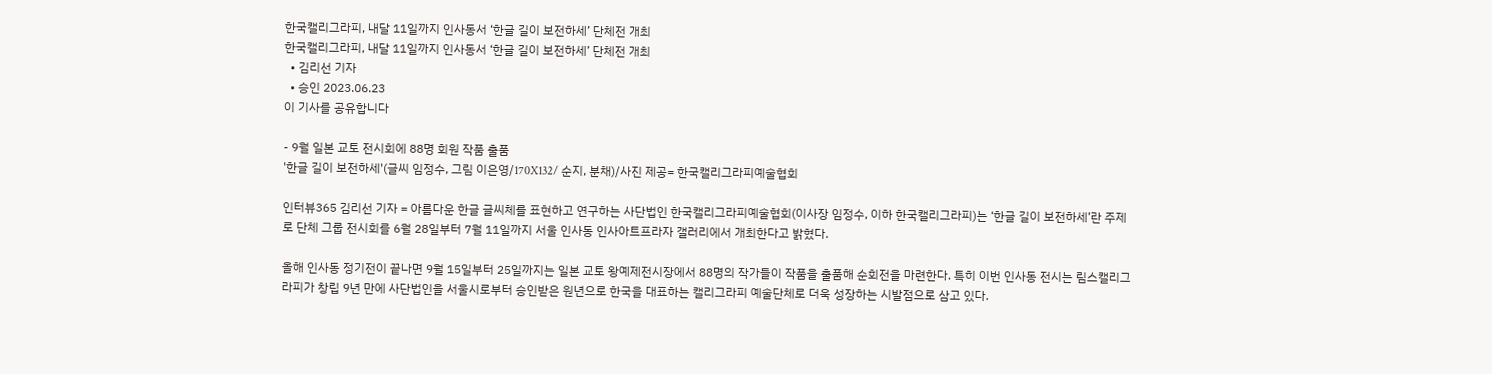한국캘리그라피, 내달 11일까지 인사동서 ‘한글 길이 보전하세’ 단체전 개최
한국캘리그라피, 내달 11일까지 인사동서 ‘한글 길이 보전하세’ 단체전 개최
  • 김리선 기자
  • 승인 2023.06.23
이 기사를 공유합니다

- 9월 일본 교토 전시회에 88명 회원 작품 출품
'한글 길이 보전하세'(글씨 임정수, 그림 이은영/170X132/ 순지, 분채)/사진 제공= 한국캘리그라피예술협회

인터뷰365 김리선 기자 = 아름다운 한글 글씨체를 표현하고 연구하는 사단법인 한국캘리그라피예술협회(이사장 임정수, 이하 한국캘리그라피)는 ‘한글 길이 보전하세’란 주제로 단체 그룹 전시회를 6월 28일부터 7월 11일까지 서울 인사동 인사아트프라자 갤러리에서 개최한다고 밝혔다.

올해 인사동 정기전이 끝나면 9월 15일부터 25일까지는 일본 교토 왕예제전시장에서 88명의 작가들이 작품을 출품해 순회전을 마련한다. 특히 이번 인사동 전시는 림스캘리그라피가 창립 9년 만에 사단법인을 서울시로부터 승인받은 원년으로 한국을 대표하는 캘리그라피 예술단체로 더욱 성장하는 시발점으로 삼고 있다.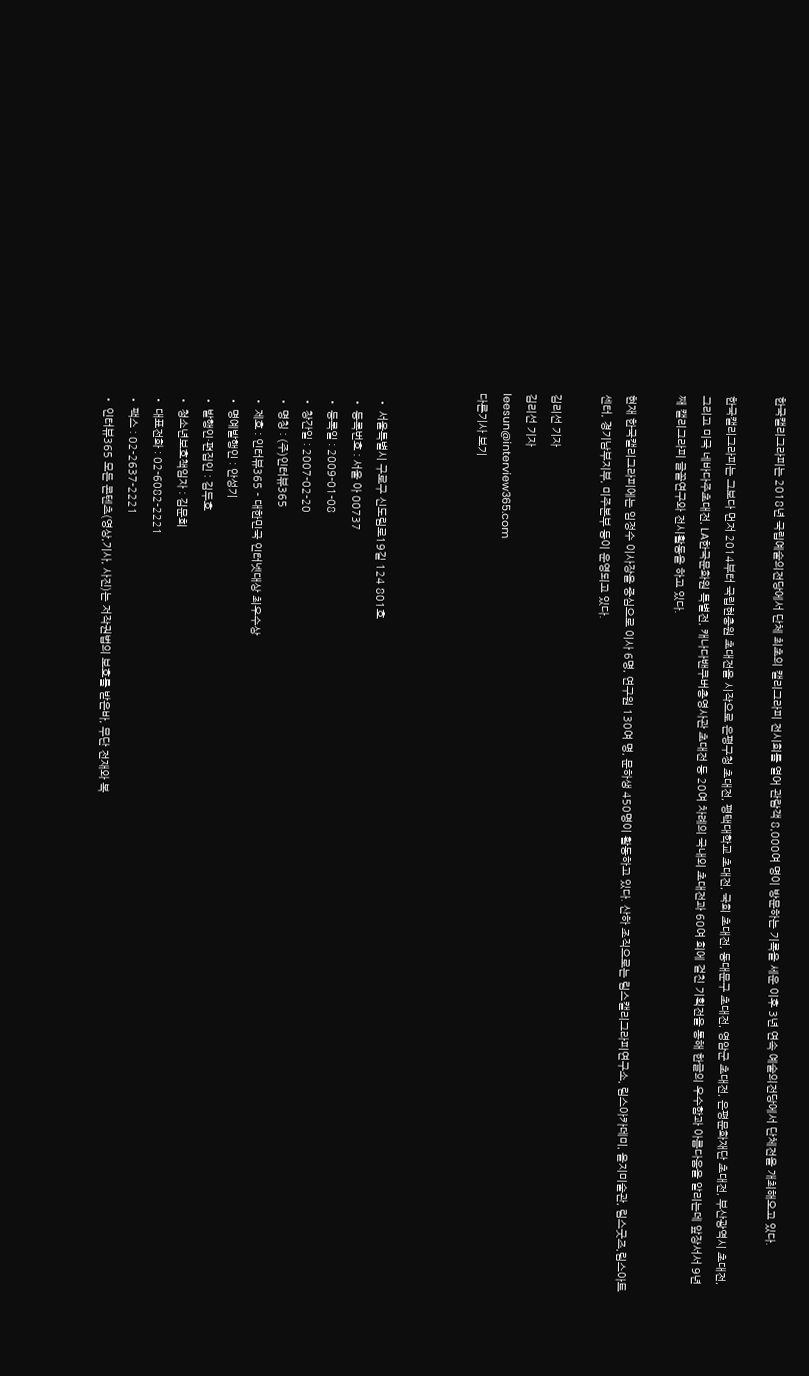한국캘리그라피는 2018년 국립예술의전당에서 단체 최초의 캘리그라피 전시회를 열어 관람객 8,000여 명이 방문하는 기록을 세운 이후 3년 연속 예술의전당에서 단체전을 개최해오고 있다.

한국캘리그라피는 그보다 먼저 2014부터 국립현충원 초대전을 시작으로 은평구청 초대전, 평택대학교 초대전, 국회 초대전, 동대문구 초대전, 영암군 초대전, 은평문화재단 초대전, 부산광역시 초대전, 그리고 미국 네바다주초대전, LA한국문화원 특별전, 캐나다밴쿠버총영사관 초대전 등 20여 차례의 국내외 초대전과 60여 회에 걸친 기획전을 통해 한글의 우수함과 아름다움을 알리는데 앞장서서 9년째 캘리그라피 글꼴연구와 전시활동을 하고 있다.

현재 한국캘리그라피에는 임정수 이사장을 중심으로 이사 6명, 연구원 130여 명, 문하생 450명이 활동하고 있다. 산하 조직으로는 림스캘리그라피연구소, 림스아카데미, 을지미술관, 림스굿즈,림스아트센터, 경기남부지부, 미주본부 등이 운영되고 있다.

김리선 기자
김리선 기자
leesun@interview365.com
다른기사 보기



  • 서울특별시 구로구 신도림로19길 124 801호
  • 등록번호 : 서울 아 00737
  • 등록일 : 2009-01-08
  • 창간일 : 2007-02-20
  • 명칭 : (주)인터뷰365
  • 제호 : 인터뷰365 - 대한민국 인터넷대상 최우수상
  • 명예발행인 : 안성기
  • 발행인·편집인 : 김두호
  • 청소년보호책임자 : 김문희
  • 대표전화 : 02-6082-2221
  • 팩스 : 02-2637-2221
  • 인터뷰365 모든 콘텐츠(영상,기사, 사진)는 저작권법의 보호를 받은바, 무단 전재와 복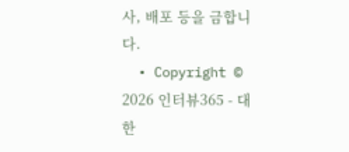사, 배포 등을 금합니다.
  • Copyright © 2026 인터뷰365 - 대한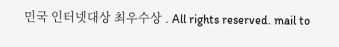민국 인터넷대상 최우수상 . All rights reserved. mail to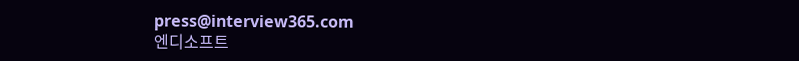press@interview365.com
엔디소프트